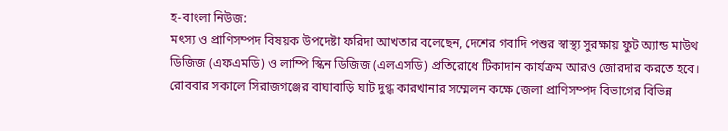হ-বাংলা নিউজ:
মৎস্য ও প্রাণিসম্পদ বিষয়ক উপদেষ্টা ফরিদা আখতার বলেছেন, দেশের গবাদি পশুর স্বাস্থ্য সুরক্ষায় ফুট অ্যান্ড মাউথ ডিজিজ (এফএমডি) ও লাম্পি স্কিন ডিজিজ (এলএসডি) প্রতিরোধে টিকাদান কার্যক্রম আরও জোরদার করতে হবে।
রোববার সকালে সিরাজগঞ্জের বাঘাবাড়ি ঘাট দুগ্ধ কারখানার সম্মেলন কক্ষে জেলা প্রাণিসম্পদ বিভাগের বিভিন্ন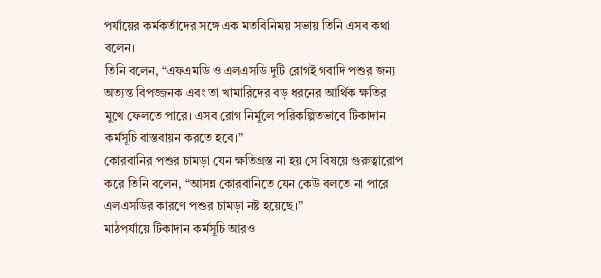পর্যায়ের কর্মকর্তাদের সঙ্গে এক মতবিনিময় সভায় তিনি এসব কথা বলেন।
তিনি বলেন, “এফএমডি ও এলএসডি দুটি রোগই গবাদি পশুর জন্য অত্যন্ত বিপজ্জনক এবং তা খামারিদের বড় ধরনের আর্থিক ক্ষতির মুখে ফেলতে পারে। এসব রোগ নির্মূলে পরিকল্পিতভাবে টিকাদান কর্মসূচি বাস্তবায়ন করতে হবে।”
কোরবানির পশুর চামড়া যেন ক্ষতিগ্রস্ত না হয় সে বিষয়ে গুরুত্বারোপ করে তিনি বলেন, “আসন্ন কোরবানিতে যেন কেউ বলতে না পারে এলএসডির কারণে পশুর চামড়া নষ্ট হয়েছে।”
মাঠপর্যায়ে টিকাদান কর্মসূচি আরও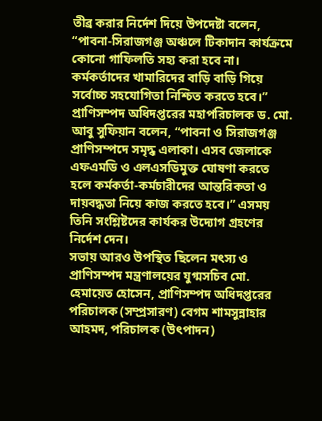তীব্র করার নির্দেশ দিয়ে উপদেষ্টা বলেন, “পাবনা-সিরাজগঞ্জ অঞ্চলে টিকাদান কার্যক্রমে কোনো গাফিলতি সহ্য করা হবে না। কর্মকর্তাদের খামারিদের বাড়ি বাড়ি গিয়ে সর্বোচ্চ সহযোগিতা নিশ্চিত করতে হবে।”
প্রাণিসম্পদ অধিদপ্তরের মহাপরিচালক ড. মো. আবু সুফিয়ান বলেন, “পাবনা ও সিরাজগঞ্জ প্রাণিসম্পদে সমৃদ্ধ এলাকা। এসব জেলাকে এফএমডি ও এলএসডিমুক্ত ঘোষণা করতে হলে কর্মকর্তা-কর্মচারীদের আন্তরিকতা ও দায়বদ্ধতা নিয়ে কাজ করতে হবে।” এসময় তিনি সংশ্লিষ্টদের কার্যকর উদ্যোগ গ্রহণের নির্দেশ দেন।
সভায় আরও উপস্থিত ছিলেন মৎস্য ও প্রাণিসম্পদ মন্ত্রণালয়ের যুগ্মসচিব মো. হেমায়েত হোসেন, প্রাণিসম্পদ অধিদপ্তরের পরিচালক (সম্প্রসারণ) বেগম শামসুন্নাহার আহমদ, পরিচালক (উৎপাদন)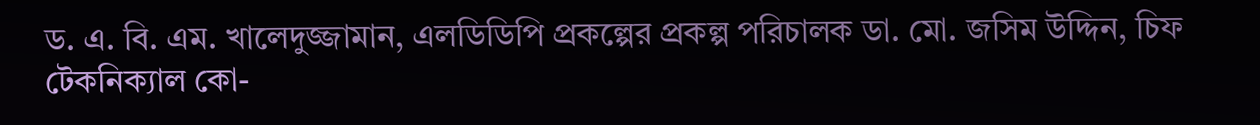ড. এ. বি. এম. খালেদুজ্জামান, এলডিডিপি প্রকল্পের প্রকল্প পরিচালক ডা. মো. জসিম উদ্দিন, চিফ টেকনিক্যাল কো-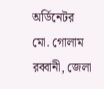অর্ডিনেটর মো. গোলাম রব্বানী, জেলা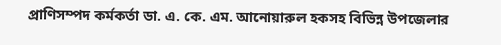প্রাণিসম্পদ কর্মকর্তা ডা. এ. কে. এম. আনোয়ারুল হকসহ বিভিন্ন উপজেলার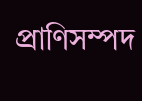প্রাণিসম্পদ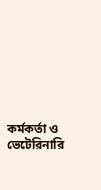কর্মকর্তা ও ভেটেরিনারি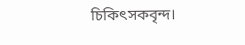চিকিৎসকবৃন্দ।